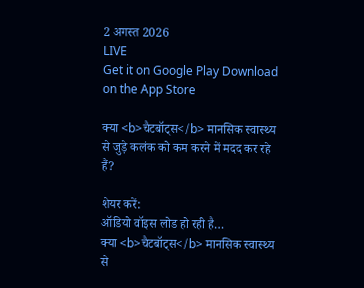2 अगस्त 2026
LIVE
Get it on Google Play Download on the App Store

क्या <b>चैटबॉट्स</b> मानसिक स्वास्थ्य से जुड़े कलंक को कम करने में मदद कर रहे हैं?

शेयर करें:
ऑडियो वॉइस लोड हो रही है…
क्या <b>चैटबॉट्स</b> मानसिक स्वास्थ्य से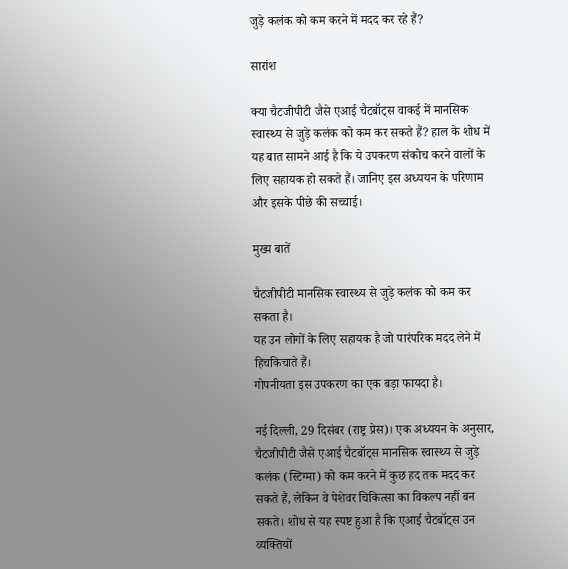जुड़े कलंक को कम करने में मदद कर रहे हैं?

सारांश

क्या चैटजीपीटी जैसे एआई चैटबॉट्स वाकई में मानसिक स्वास्थ्य से जुड़े कलंक को कम कर सकते हैं? हाल के शोध में यह बात सामने आई है कि ये उपकरण संकोच करने वालों के लिए सहायक हो सकते हैं। जानिए इस अध्ययन के परिणाम और इसके पीछे की सच्चाई।

मुख्य बातें

चैटजीपीटी मानसिक स्वास्थ्य से जुड़े कलंक को कम कर सकता है।
यह उन लोगों के लिए सहायक है जो पारंपरिक मदद लेने में हिचकिचाते हैं।
गोपनीयता इस उपकरण का एक बड़ा फायदा है।

नई दिल्ली, 29 दिसंबर (राष्ट्र प्रेस)। एक अध्ययन के अनुसार, चैटजीपीटी जैसे एआई चैटबॉट्स मानसिक स्वास्थ्य से जुड़े कलंक (स्टिग्मा) को कम करने में कुछ हद तक मदद कर सकते हैं, लेकिन वे पेशेवर चिकित्सा का विकल्प नहीं बन सकते। शोध से यह स्पष्ट हुआ है कि एआई चैटबॉट्स उन व्यक्तियों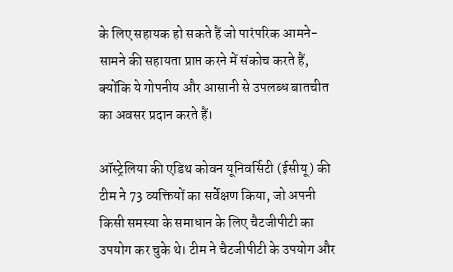के लिए सहायक हो सकते हैं जो पारंपरिक आमने-सामने की सहायता प्राप्त करने में संकोच करते हैं, क्योंकि ये गोपनीय और आसानी से उपलब्ध बातचीत का अवसर प्रदान करते हैं।

ऑस्ट्रेलिया की एडिथ कोवन यूनिवर्सिटी (ईसीयू) की टीम ने 73 व्यक्तियों का सर्वेक्षण किया, जो अपनी किसी समस्या के समाधान के लिए चैटजीपीटी का उपयोग कर चुके थे। टीम ने चैटजीपीटी के उपयोग और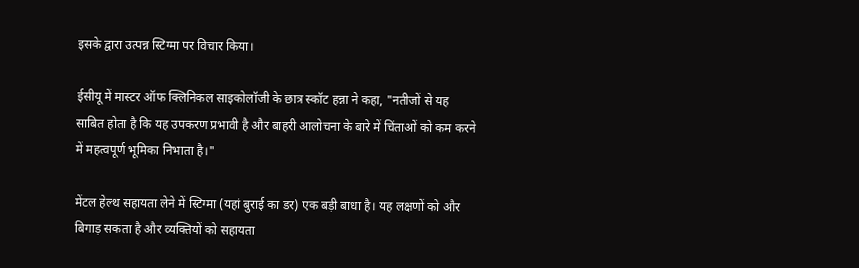इसके द्वारा उत्पन्न स्टिग्मा पर विचार किया।

ईसीयू में मास्टर ऑफ क्लिनिकल साइकोलॉजी के छात्र स्कॉट हन्ना ने कहा, "नतीजों से यह साबित होता है कि यह उपकरण प्रभावी है और बाहरी आलोचना के बारे में चिंताओं को कम करने में महत्वपूर्ण भूमिका निभाता है।"

मेंटल हेल्थ सहायता लेने में स्टिग्मा (यहां बुराई का डर) एक बड़ी बाधा है। यह लक्षणों को और बिगाड़ सकता है और व्यक्तियों को सहायता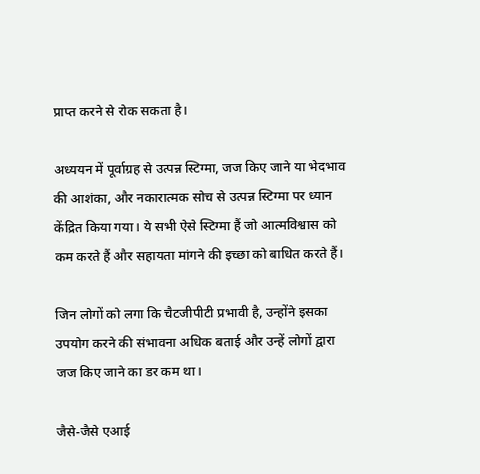प्राप्त करने से रोक सकता है।

अध्ययन में पूर्वाग्रह से उत्पन्न स्टिग्मा, जज किए जाने या भेदभाव की आशंका, और नकारात्मक सोच से उत्पन्न स्टिग्मा पर ध्यान केंद्रित किया गया। ये सभी ऐसे स्टिग्मा हैं जो आत्मविश्वास को कम करते हैं और सहायता मांगने की इच्छा को बाधित करते हैं।

जिन लोगों को लगा कि चैटजीपीटी प्रभावी है, उन्होंने इसका उपयोग करने की संभावना अधिक बताई और उन्हें लोगों द्वारा जज किए जाने का डर कम था।

जैसे-जैसे एआई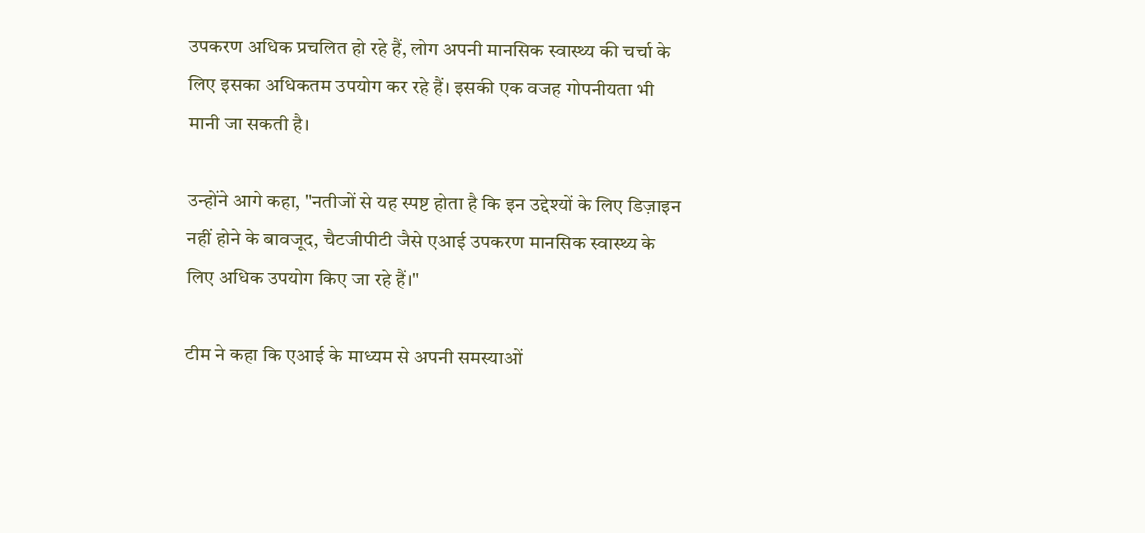उपकरण अधिक प्रचलित हो रहे हैं, लोग अपनी मानसिक स्वास्थ्य की चर्चा के लिए इसका अधिकतम उपयोग कर रहे हैं। इसकी एक वजह गोपनीयता भी मानी जा सकती है।

उन्होंने आगे कहा, "नतीजों से यह स्पष्ट होता है कि इन उद्देश्यों के लिए डिज़ाइन नहीं होने के बावजूद, चैटजीपीटी जैसे एआई उपकरण मानसिक स्वास्थ्य के लिए अधिक उपयोग किए जा रहे हैं।"

टीम ने कहा कि एआई के माध्यम से अपनी समस्याओं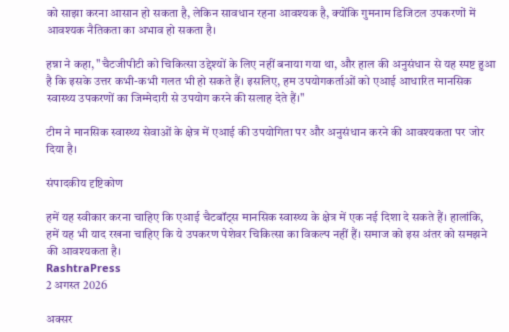को साझा करना आसान हो सकता है, लेकिन सावधान रहना आवश्यक है, क्योंकि गुमनाम डिजिटल उपकरणों में आवश्यक नैतिकता का अभाव हो सकता है।

हन्ना ने कहा, "चैटजीपीटी को चिकित्सा उद्देश्यों के लिए नहीं बनाया गया था, और हाल की अनुसंधान से यह स्पष्ट हुआ है कि इसके उत्तर कभी-कभी गलत भी हो सकते हैं। इसलिए, हम उपयोगकर्ताओं को एआई आधारित मानसिक स्वास्थ्य उपकरणों का जिम्मेदारी से उपयोग करने की सलाह देते हैं।"

टीम ने मानसिक स्वास्थ्य सेवाओं के क्षेत्र में एआई की उपयोगिता पर और अनुसंधान करने की आवश्यकता पर जोर दिया है।

संपादकीय दृष्टिकोण

हमें यह स्वीकार करना चाहिए कि एआई चैटबॉट्स मानसिक स्वास्थ्य के क्षेत्र में एक नई दिशा दे सकते हैं। हालांकि, हमें यह भी याद रखना चाहिए कि ये उपकरण पेशेवर चिकित्सा का विकल्प नहीं हैं। समाज को इस अंतर को समझने की आवश्यकता है।
RashtraPress
2 अगस्त 2026

अक्सर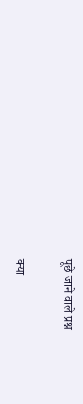पूछे जाने वाले प्रश्न

क्या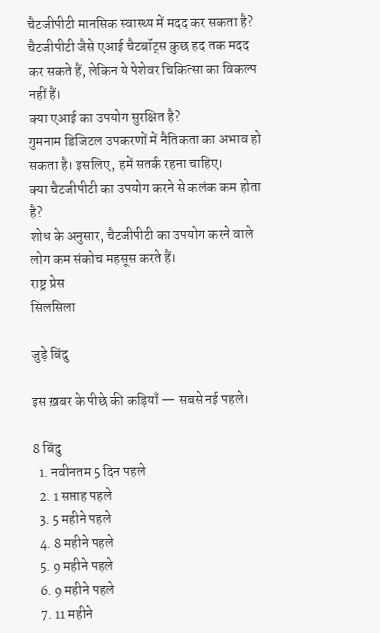चैटजीपीटी मानसिक स्वास्थ्य में मदद कर सकता है?
चैटजीपीटी जैसे एआई चैटबॉट्स कुछ हद तक मदद कर सकते हैं, लेकिन ये पेशेवर चिकित्सा का विकल्प नहीं हैं।
क्या एआई का उपयोग सुरक्षित है?
गुमनाम डिजिटल उपकरणों में नैतिकता का अभाव हो सकता है। इसलिए, हमें सतर्क रहना चाहिए।
क्या चैटजीपीटी का उपयोग करने से कलंक कम होता है?
शोध के अनुसार, चैटजीपीटी का उपयोग करने वाले लोग कम संकोच महसूस करते हैं।
राष्ट्र प्रेस
सिलसिला

जुड़े बिंदु

इस ख़बर के पीछे की कड़ियाँ — सबसे नई पहले।

8 बिंदु
  1. नवीनतम 5 दिन पहले
  2. 1 सप्ताह पहले
  3. 5 महीने पहले
  4. 8 महीने पहले
  5. 9 महीने पहले
  6. 9 महीने पहले
  7. 11 महीने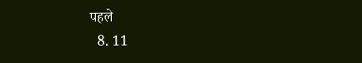पहले
  8. 11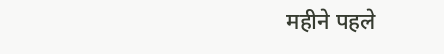महीने पहले